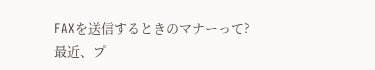FAXを送信するときのマナーって?
最近、プ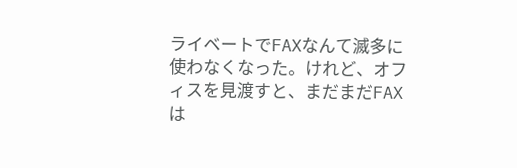ライベートでFAXなんて滅多に使わなくなった。けれど、オフィスを見渡すと、まだまだFAXは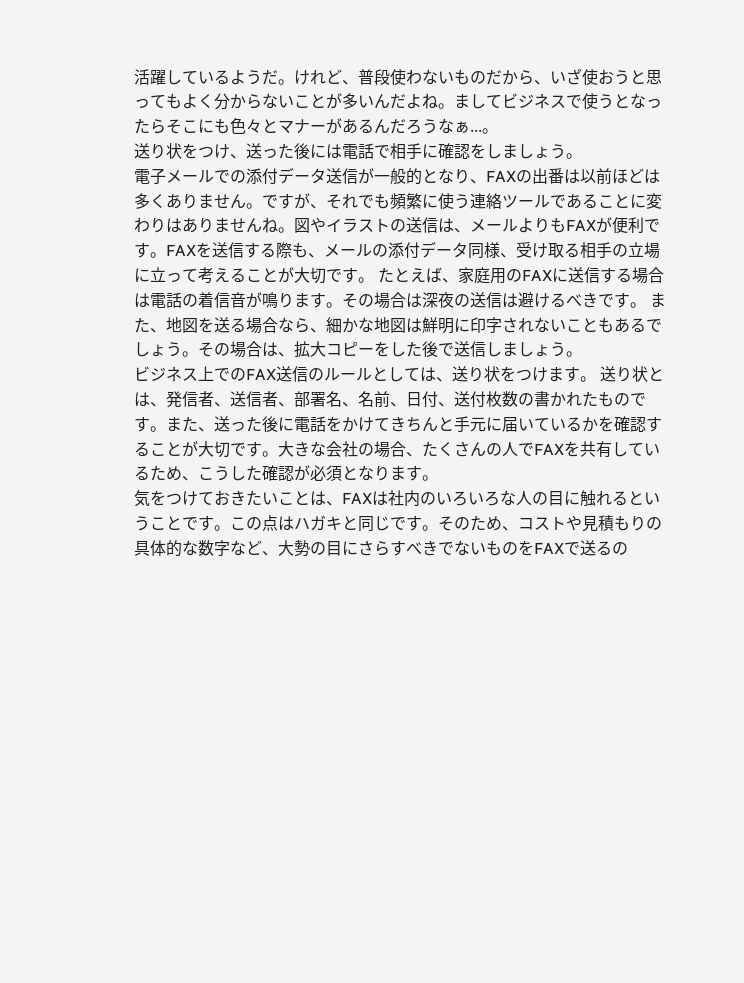活躍しているようだ。けれど、普段使わないものだから、いざ使おうと思ってもよく分からないことが多いんだよね。ましてビジネスで使うとなったらそこにも色々とマナーがあるんだろうなぁ...。
送り状をつけ、送った後には電話で相手に確認をしましょう。
電子メールでの添付データ送信が一般的となり、FAXの出番は以前ほどは多くありません。ですが、それでも頻繁に使う連絡ツールであることに変わりはありませんね。図やイラストの送信は、メールよりもFAXが便利です。FAXを送信する際も、メールの添付データ同様、受け取る相手の立場に立って考えることが大切です。 たとえば、家庭用のFAXに送信する場合は電話の着信音が鳴ります。その場合は深夜の送信は避けるべきです。 また、地図を送る場合なら、細かな地図は鮮明に印字されないこともあるでしょう。その場合は、拡大コピーをした後で送信しましょう。
ビジネス上でのFAX送信のルールとしては、送り状をつけます。 送り状とは、発信者、送信者、部署名、名前、日付、送付枚数の書かれたものです。また、送った後に電話をかけてきちんと手元に届いているかを確認することが大切です。大きな会社の場合、たくさんの人でFAXを共有しているため、こうした確認が必須となります。
気をつけておきたいことは、FAXは社内のいろいろな人の目に触れるということです。この点はハガキと同じです。そのため、コストや見積もりの具体的な数字など、大勢の目にさらすべきでないものをFAXで送るの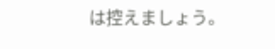は控えましょう。